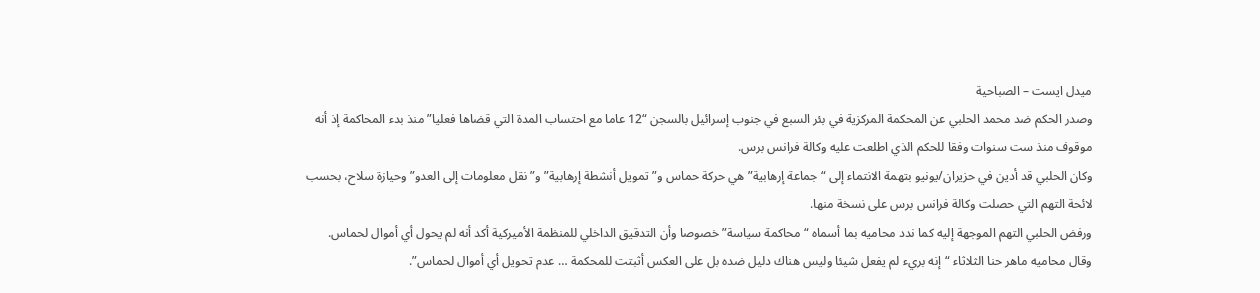ميدل ايست – الصباحية
وصدر الحكم ضد محمد الحلبي عن المحكمة المركزية في بئر السبع في جنوب إسرائيل بالسجن “12 عاما مع احتساب المدة التي قضاها فعليا” منذ بدء المحاكمة إذ أنه موقوف منذ ست سنوات وفقا للحكم الذي اطلعت عليه وكالة فرانس برس.
وكان الحلبي قد أدين في حزيران/يونيو بتهمة الانتماء إلى “جماعة إرهابية” هي حركة حماس و”تمويل أنشطة إرهابية” و”نقل معلومات إلى العدو” وحيازة سلاح، بحسب لائحة التهم التي حصلت وكالة فرانس برس على نسخة منها.
ورفض الحلبي التهم الموجهة إليه كما ندد محاميه بما أسماه “محاكمة سياسة” خصوصا وأن التدقيق الداخلي للمنظمة الأميركية أكد أنه لم يحول أي أموال لحماس.
وقال محاميه ماهر حنا الثلاثاء “إنه بريء لم يفعل شيئا وليس هناك دليل ضده بل على العكس أثبتت للمحكمة … عدم تحويل أي أموال لحماس”.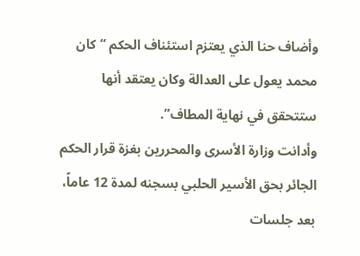وأضاف حنا الذي يعتزم استئناف الحكم “كان محمد يعول على العدالة وكان يعتقد أنها ستتحقق في نهاية المطاف”.
وأدانت وزارة الأسرى والمحررين بغزة قرار الحكم الجائر بحق الأسير الحلبي بسجنه لمدة 12 عاماً، بعد جلسات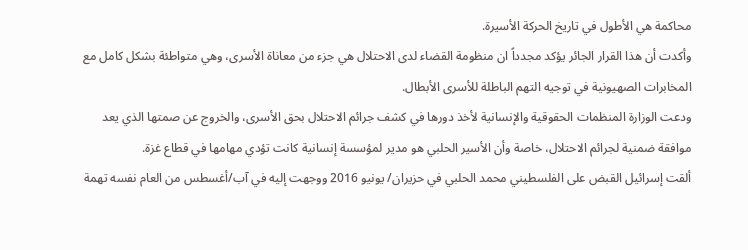محاكمة هي الأطول في تاريخ الحركة الأسيرة.
وأكدت أن هذا القرار الجائر يؤكد مجدداً ان منظومة القضاء لدى الاحتلال هي جزء من معاناة الأسرى، وهي متواطئة بشكل كامل مع المخابرات الصهيونية في توجيه التهم الباطلة للأسرى الأبطال.
ودعت الوزارة المنظمات الحقوقية والإنسانية لأخذ دورها في كشف جرائم الاحتلال بحق الأسرى، والخروج عن صمتها الذي يعد موافقة ضمنية لجرائم الاحتلال، خاصة وأن الأسير الحلبي هو مدير لمؤسسة إنسانية كانت تؤدي مهامها في قطاع غزة.
ألقت إسرائيل القبض على الفلسطيني محمد الحلبي في حزيران/ يونيو 2016 ووجهت إليه في آب/أغسطس من العام نفسه تهمة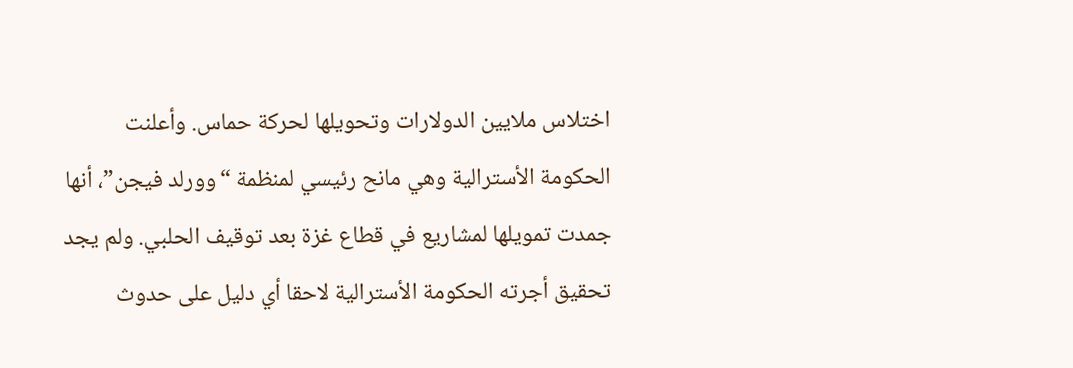اختلاس ملايين الدولارات وتحويلها لحركة حماس. وأعلنت الحكومة الأسترالية وهي مانح رئيسي لمنظمة “وورلد فيجن”، أنها جمدت تمويلها لمشاريع في قطاع غزة بعد توقيف الحلبي. ولم يجد تحقيق أجرته الحكومة الأسترالية لاحقا أي دليل على حدوث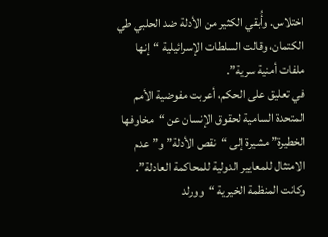اختلاس. وأُبقي الكثير من الأدلة ضد الحلبي طي الكتمان، وقالت السلطات الإسرائيلية “إنها ملفات أمنية سرية”.
في تعليق على الحكم، أعربت مفوضية الأمم المتحدة السامية لحقوق الإنسان عن “مخاوفها الخطيرة” مشيرة إلى “نقص الأدلة” و”عدم الامتثال للمعايير الدولية للمحاكمة العادلة”.
وكانت المنظمة الخيرية “وورلد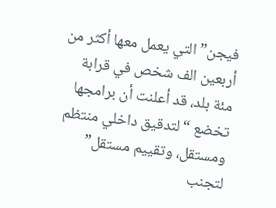فيجن” التي يعمل معها أكثر من أربعين الف شخص في قرابة مئة بلد، قد أعلنت أن برامجها تخضع “لتدقيق داخلي منتظم ومستقل، وتقييم مستقل” لتجنب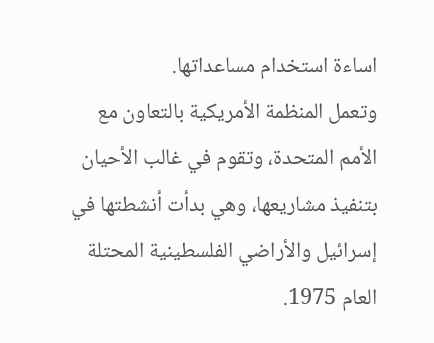اساءة استخدام مساعداتها.
وتعمل المنظمة الأمريكية بالتعاون مع الأمم المتحدة، وتقوم في غالب الأحيان بتنفيذ مشاريعها، وهي بدأت أنشطتها في إسرائيل والأراضي الفلسطينية المحتلة العام 1975.